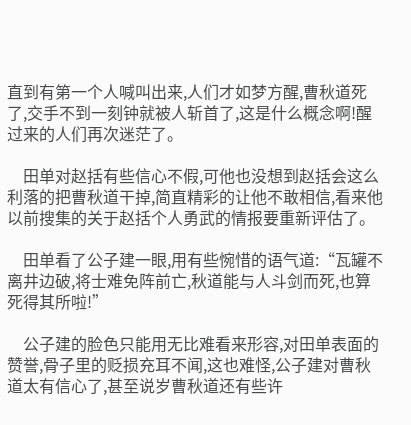直到有第一个人喊叫出来,人们才如梦方醒,曹秋道死了,交手不到一刻钟就被人斩首了,这是什么概念啊!醒过来的人们再次迷茫了。

    田单对赵括有些信心不假,可他也没想到赵括会这么利落的把曹秋道干掉,简直精彩的让他不敢相信,看来他以前搜集的关于赵括个人勇武的情报要重新评估了。

    田单看了公子建一眼,用有些惋惜的语气道:“瓦罐不离井边破,将士难免阵前亡,秋道能与人斗剑而死,也算死得其所啦!”

    公子建的脸色只能用无比难看来形容,对田单表面的赞誉,骨子里的贬损充耳不闻,这也难怪,公子建对曹秋道太有信心了,甚至说岁曹秋道还有些许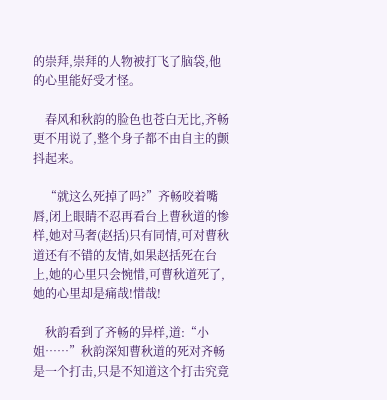的崇拜,崇拜的人物被打飞了脑袋,他的心里能好受才怪。

    春风和秋韵的脸色也苍白无比,齐畅更不用说了,整个身子都不由自主的颤抖起来。

    “就这么死掉了吗?”齐畅咬着嘴唇,闭上眼睛不忍再看台上曹秋道的惨样,她对马奢(赵括)只有同情,可对曹秋道还有不错的友情,如果赵括死在台上,她的心里只会惋惜,可曹秋道死了,她的心里却是痛哉!惜哉!

    秋韵看到了齐畅的异样,道:“小姐……”秋韵深知曹秋道的死对齐畅是一个打击,只是不知道这个打击究竟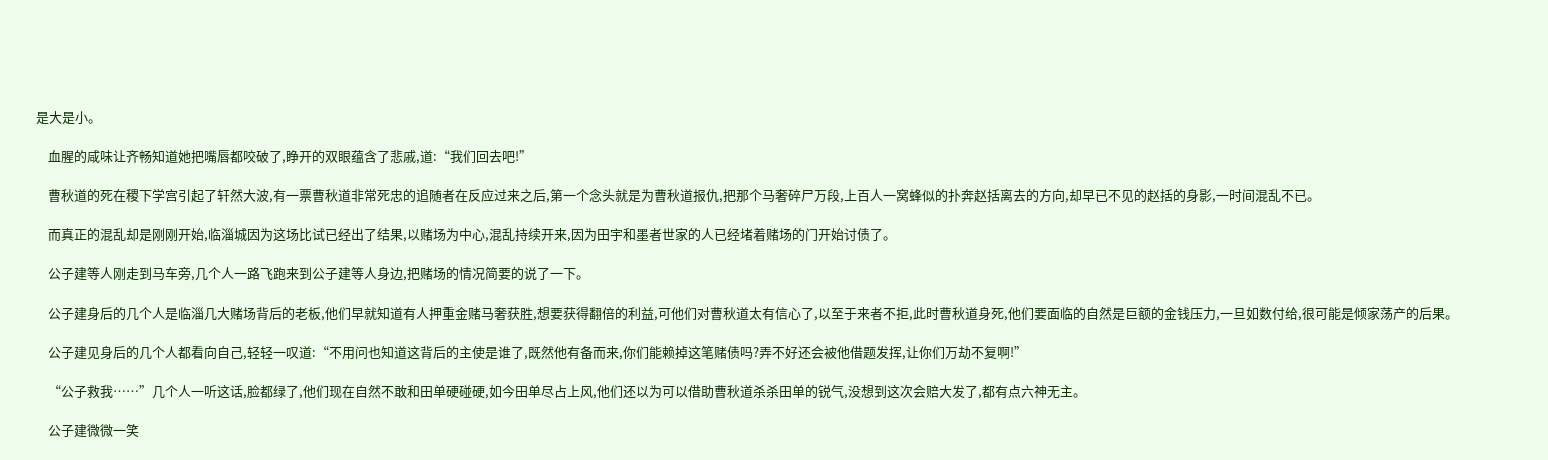是大是小。

    血腥的咸味让齐畅知道她把嘴唇都咬破了,睁开的双眼蕴含了悲戚,道:“我们回去吧!”

    曹秋道的死在稷下学宫引起了轩然大波,有一票曹秋道非常死忠的追随者在反应过来之后,第一个念头就是为曹秋道报仇,把那个马奢碎尸万段,上百人一窝蜂似的扑奔赵括离去的方向,却早已不见的赵括的身影,一时间混乱不已。

    而真正的混乱却是刚刚开始,临淄城因为这场比试已经出了结果,以赌场为中心,混乱持续开来,因为田宇和墨者世家的人已经堵着赌场的门开始讨债了。

    公子建等人刚走到马车旁,几个人一路飞跑来到公子建等人身边,把赌场的情况简要的说了一下。

    公子建身后的几个人是临淄几大赌场背后的老板,他们早就知道有人押重金赌马奢获胜,想要获得翻倍的利益,可他们对曹秋道太有信心了,以至于来者不拒,此时曹秋道身死,他们要面临的自然是巨额的金钱压力,一旦如数付给,很可能是倾家荡产的后果。

    公子建见身后的几个人都看向自己,轻轻一叹道:“不用问也知道这背后的主使是谁了,既然他有备而来,你们能赖掉这笔赌债吗?弄不好还会被他借题发挥,让你们万劫不复啊!”

    “公子救我……”几个人一听这话,脸都绿了,他们现在自然不敢和田单硬碰硬,如今田单尽占上风,他们还以为可以借助曹秋道杀杀田单的锐气,没想到这次会赔大发了,都有点六神无主。

    公子建微微一笑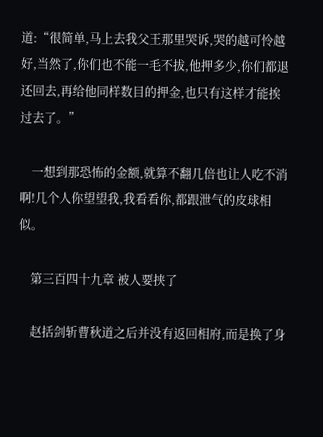道:“很简单,马上去我父王那里哭诉,哭的越可怜越好,当然了,你们也不能一毛不拔,他押多少,你们都退还回去,再给他同样数目的押金,也只有这样才能挨过去了。”

    一想到那恐怖的金额,就算不翻几倍也让人吃不消啊!几个人你望望我,我看看你,都跟泄气的皮球相似。

    第三百四十九章 被人要挟了

    赵括剑斩曹秋道之后并没有返回相府,而是换了身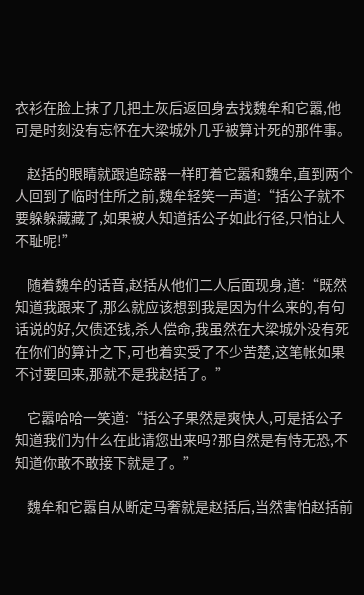衣衫在脸上抹了几把土灰后返回身去找魏牟和它嚣,他可是时刻没有忘怀在大梁城外几乎被算计死的那件事。

    赵括的眼睛就跟追踪器一样盯着它嚣和魏牟,直到两个人回到了临时住所之前,魏牟轻笑一声道:“括公子就不要躲躲藏藏了,如果被人知道括公子如此行径,只怕让人不耻呢!”

    随着魏牟的话音,赵括从他们二人后面现身,道:“既然知道我跟来了,那么就应该想到我是因为什么来的,有句话说的好,欠债还钱,杀人偿命,我虽然在大梁城外没有死在你们的算计之下,可也着实受了不少苦楚,这笔帐如果不讨要回来,那就不是我赵括了。”

    它嚣哈哈一笑道:“括公子果然是爽快人,可是括公子知道我们为什么在此请您出来吗?那自然是有恃无恐,不知道你敢不敢接下就是了。”

    魏牟和它嚣自从断定马奢就是赵括后,当然害怕赵括前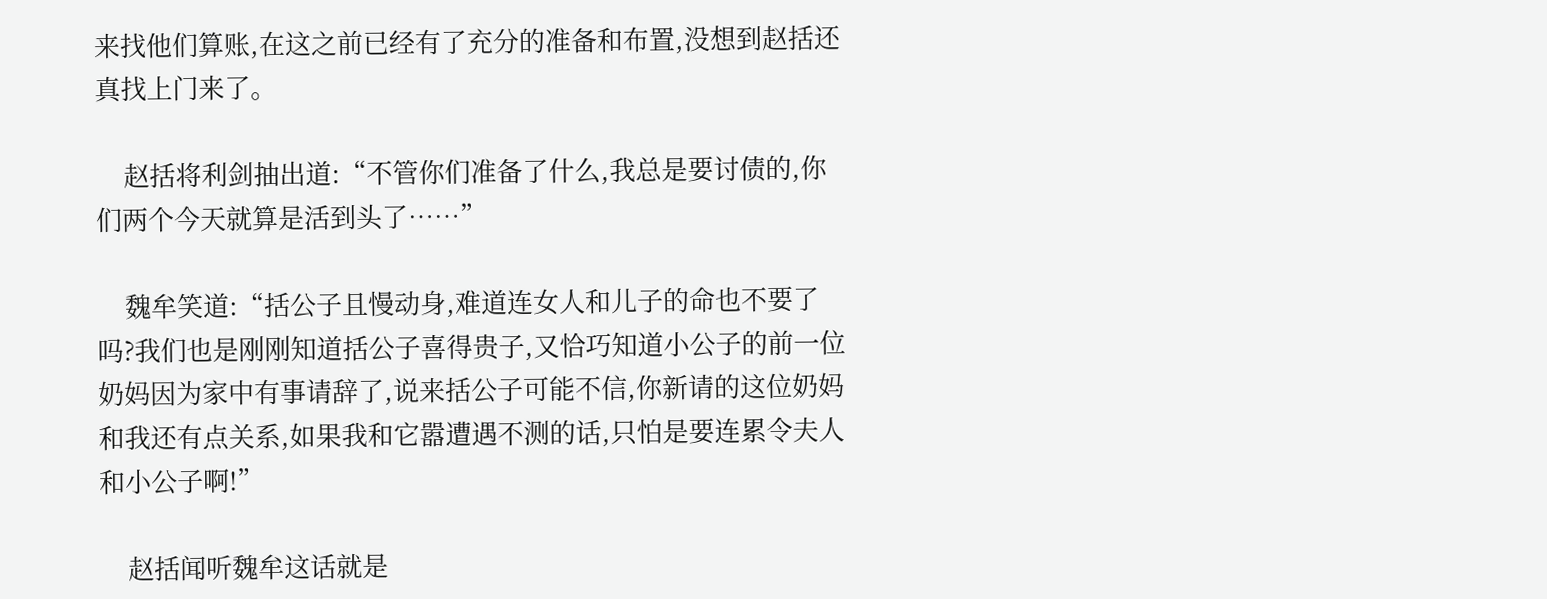来找他们算账,在这之前已经有了充分的准备和布置,没想到赵括还真找上门来了。

    赵括将利剑抽出道:“不管你们准备了什么,我总是要讨债的,你们两个今天就算是活到头了……”

    魏牟笑道:“括公子且慢动身,难道连女人和儿子的命也不要了吗?我们也是刚刚知道括公子喜得贵子,又恰巧知道小公子的前一位奶妈因为家中有事请辞了,说来括公子可能不信,你新请的这位奶妈和我还有点关系,如果我和它嚣遭遇不测的话,只怕是要连累令夫人和小公子啊!”

    赵括闻听魏牟这话就是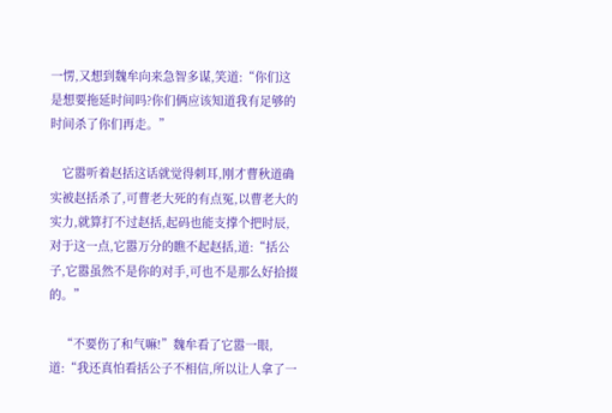一愣,又想到魏牟向来急智多谋,笑道:“你们这是想要拖延时间吗?你们俩应该知道我有足够的时间杀了你们再走。”

    它嚣听着赵括这话就觉得刺耳,刚才曹秋道确实被赵括杀了,可曹老大死的有点冤,以曹老大的实力,就算打不过赵括,起码也能支撑个把时辰,对于这一点,它嚣万分的瞧不起赵括,道:“括公子,它嚣虽然不是你的对手,可也不是那么好拾掇的。”

    “不要伤了和气嘛!”魏牟看了它嚣一眼,道:“我还真怕看括公子不相信,所以让人拿了一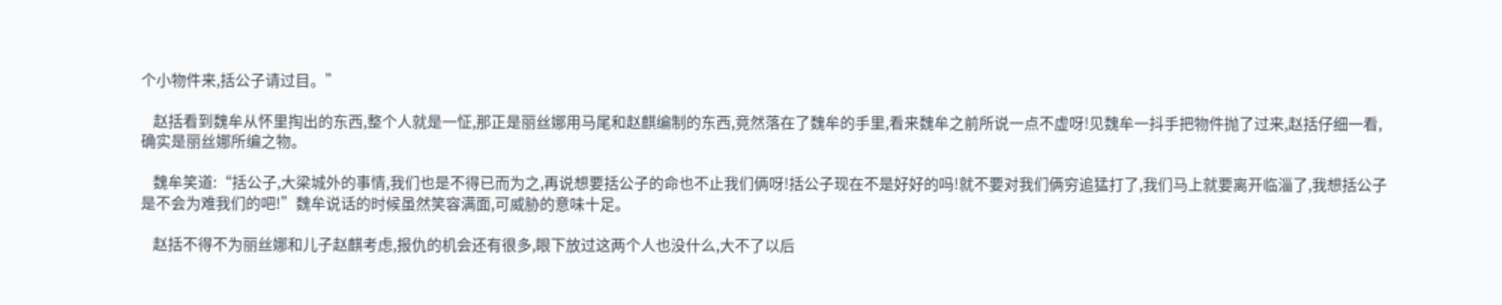个小物件来,括公子请过目。”

    赵括看到魏牟从怀里掏出的东西,整个人就是一怔,那正是丽丝娜用马尾和赵麒编制的东西,竟然落在了魏牟的手里,看来魏牟之前所说一点不虚呀!见魏牟一抖手把物件抛了过来,赵括仔细一看,确实是丽丝娜所编之物。

    魏牟笑道:“括公子,大梁城外的事情,我们也是不得已而为之,再说想要括公子的命也不止我们俩呀!括公子现在不是好好的吗!就不要对我们俩穷追猛打了,我们马上就要离开临淄了,我想括公子是不会为难我们的吧!”魏牟说话的时候虽然笑容满面,可威胁的意味十足。

    赵括不得不为丽丝娜和儿子赵麒考虑,报仇的机会还有很多,眼下放过这两个人也没什么,大不了以后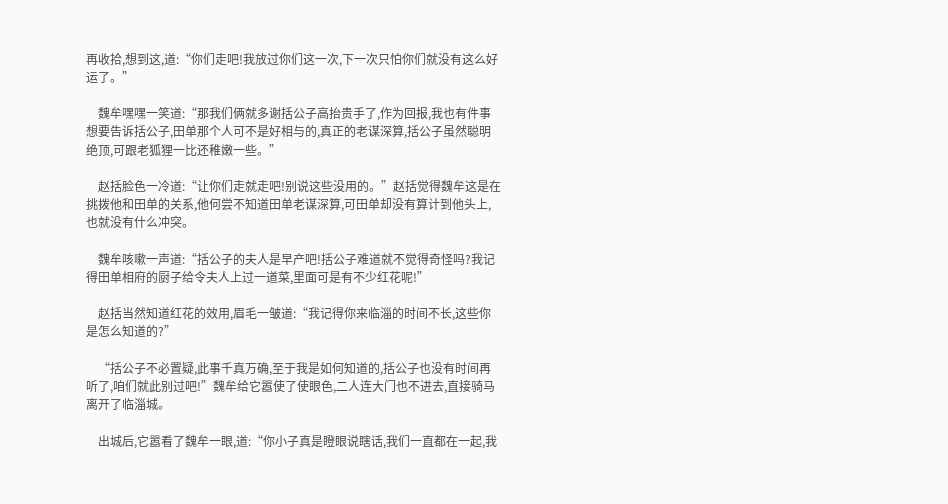再收拾,想到这,道:“你们走吧!我放过你们这一次,下一次只怕你们就没有这么好运了。”

    魏牟嘿嘿一笑道:“那我们俩就多谢括公子高抬贵手了,作为回报,我也有件事想要告诉括公子,田单那个人可不是好相与的,真正的老谋深算,括公子虽然聪明绝顶,可跟老狐狸一比还稚嫩一些。”

    赵括脸色一冷道:“让你们走就走吧!别说这些没用的。”赵括觉得魏牟这是在挑拨他和田单的关系,他何尝不知道田单老谋深算,可田单却没有算计到他头上,也就没有什么冲突。

    魏牟咳嗽一声道:“括公子的夫人是早产吧!括公子难道就不觉得奇怪吗?我记得田单相府的厨子给令夫人上过一道菜,里面可是有不少红花呢!”

    赵括当然知道红花的效用,眉毛一皱道:“我记得你来临淄的时间不长,这些你是怎么知道的?”

    “括公子不必置疑,此事千真万确,至于我是如何知道的,括公子也没有时间再听了,咱们就此别过吧!”魏牟给它嚣使了使眼色,二人连大门也不进去,直接骑马离开了临淄城。

    出城后,它嚣看了魏牟一眼,道:“你小子真是瞪眼说瞎话,我们一直都在一起,我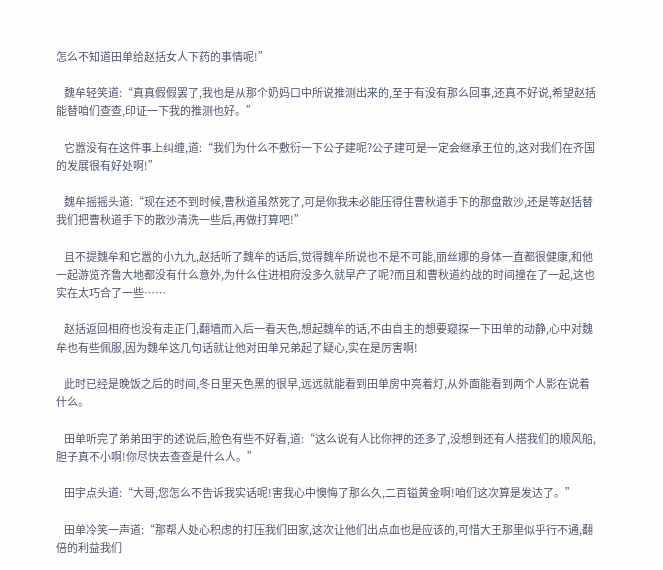怎么不知道田单给赵括女人下药的事情呢!”

    魏牟轻笑道:“真真假假罢了,我也是从那个奶妈口中所说推测出来的,至于有没有那么回事,还真不好说,希望赵括能替咱们查查,印证一下我的推测也好。”

    它嚣没有在这件事上纠缠,道:“我们为什么不敷衍一下公子建呢?公子建可是一定会继承王位的,这对我们在齐国的发展很有好处啊!”

    魏牟摇摇头道:“现在还不到时候,曹秋道虽然死了,可是你我未必能压得住曹秋道手下的那盘散沙,还是等赵括替我们把曹秋道手下的散沙清洗一些后,再做打算吧!”

    且不提魏牟和它嚣的小九九,赵括听了魏牟的话后,觉得魏牟所说也不是不可能,丽丝娜的身体一直都很健康,和他一起游览齐鲁大地都没有什么意外,为什么住进相府没多久就早产了呢?而且和曹秋道约战的时间撞在了一起,这也实在太巧合了一些……

    赵括返回相府也没有走正门,翻墙而入后一看天色,想起魏牟的话,不由自主的想要窥探一下田单的动静,心中对魏牟也有些佩服,因为魏牟这几句话就让他对田单兄弟起了疑心,实在是厉害啊!

    此时已经是晚饭之后的时间,冬日里天色黑的很早,远远就能看到田单房中亮着灯,从外面能看到两个人影在说着什么。

    田单听完了弟弟田宇的述说后,脸色有些不好看,道:“这么说有人比你押的还多了,没想到还有人搭我们的顺风船,胆子真不小啊!你尽快去查查是什么人。”

    田宇点头道:“大哥,您怎么不告诉我实话呢!害我心中懊悔了那么久,二百镒黄金啊!咱们这次算是发达了。”

    田单冷笑一声道:“那帮人处心积虑的打压我们田家,这次让他们出点血也是应该的,可惜大王那里似乎行不通,翻倍的利益我们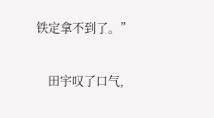铁定拿不到了。”

    田宇叹了口气,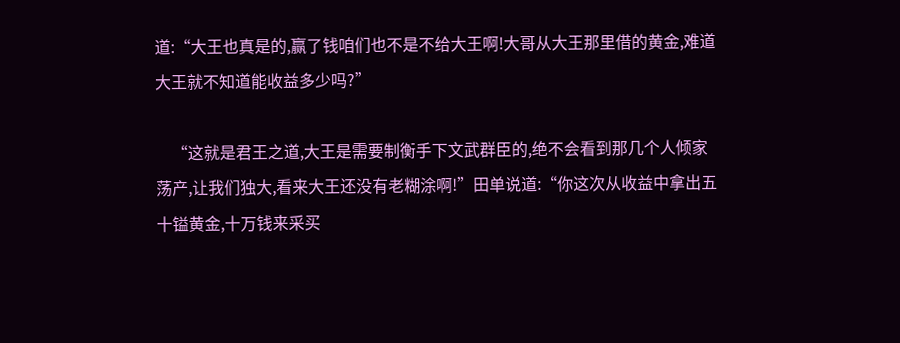道:“大王也真是的,赢了钱咱们也不是不给大王啊!大哥从大王那里借的黄金,难道大王就不知道能收益多少吗?”

    “这就是君王之道,大王是需要制衡手下文武群臣的,绝不会看到那几个人倾家荡产,让我们独大,看来大王还没有老糊涂啊!”田单说道:“你这次从收益中拿出五十镒黄金,十万钱来采买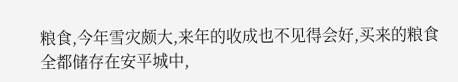粮食,今年雪灾颇大,来年的收成也不见得会好,买来的粮食全都储存在安平城中,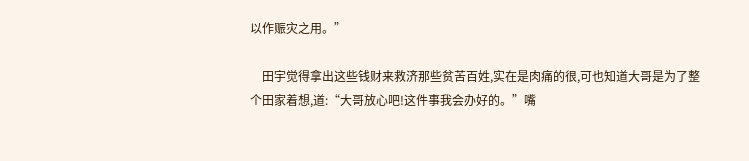以作赈灾之用。”

    田宇觉得拿出这些钱财来救济那些贫苦百姓,实在是肉痛的很,可也知道大哥是为了整个田家着想,道:“大哥放心吧!这件事我会办好的。”嘴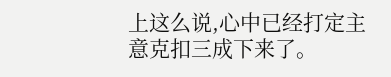上这么说,心中已经打定主意克扣三成下来了。